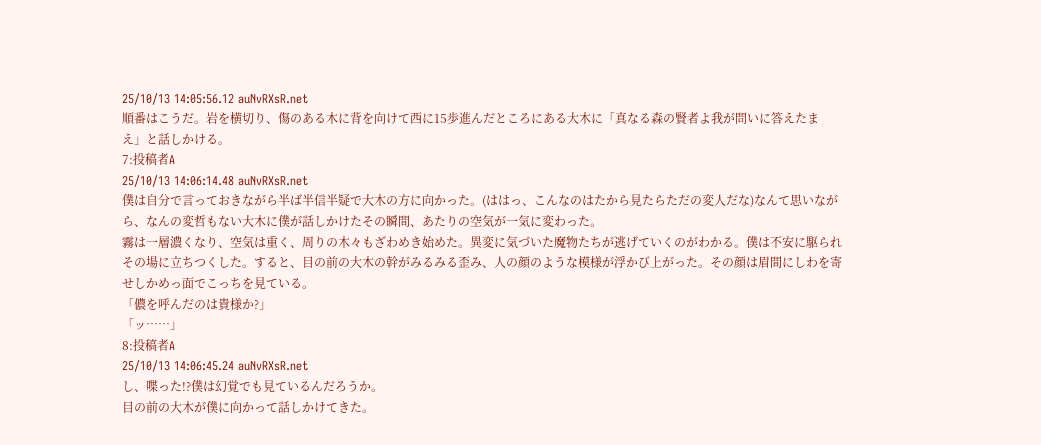25/10/13 14:05:56.12 auNvRXsR.net
順番はこうだ。岩を横切り、傷のある木に背を向けて西に15歩進んだところにある大木に「真なる森の賢者よ我が問いに答えたまえ」と話しかける。
7:投稿者A
25/10/13 14:06:14.48 auNvRXsR.net
僕は自分で言っておきながら半ば半信半疑で大木の方に向かった。(ははっ、こんなのはたから見たらただの変人だな)なんて思いながら、なんの変哲もない大木に僕が話しかけたその瞬間、あたりの空気が一気に変わった。
霧は一層濃くなり、空気は重く、周りの木々もざわめき始めた。異変に気づいた魔物たちが逃げていくのがわかる。僕は不安に駆られその場に立ちつくした。すると、目の前の大木の幹がみるみる歪み、人の顔のような模様が浮かび上がった。その顔は眉間にしわを寄せしかめっ面でこっちを見ている。
「儂を呼んだのは貴様か?」
「ッ……」
8:投稿者A
25/10/13 14:06:45.24 auNvRXsR.net
し、喋った!?僕は幻覚でも見ているんだろうか。
目の前の大木が僕に向かって話しかけてきた。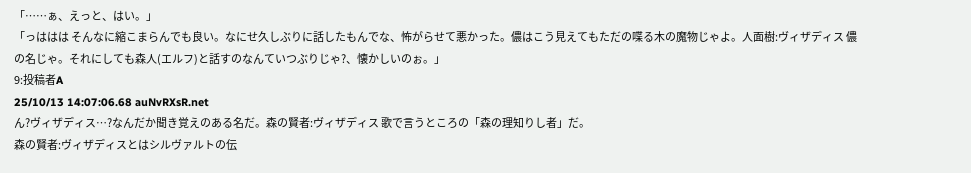「……ぁ、えっと、はい。」
「っははは そんなに縮こまらんでも良い。なにせ久しぶりに話したもんでな、怖がらせて悪かった。儂はこう見えてもただの喋る木の魔物じゃよ。人面樹:ヴィザディス 儂の名じゃ。それにしても森人(エルフ)と話すのなんていつぶりじゃ?、懐かしいのぉ。」
9:投稿者A
25/10/13 14:07:06.68 auNvRXsR.net
ん?ヴィザディス…?なんだか聞き覚えのある名だ。森の賢者:ヴィザディス 歌で言うところの「森の理知りし者」だ。
森の賢者:ヴィザディスとはシルヴァルトの伝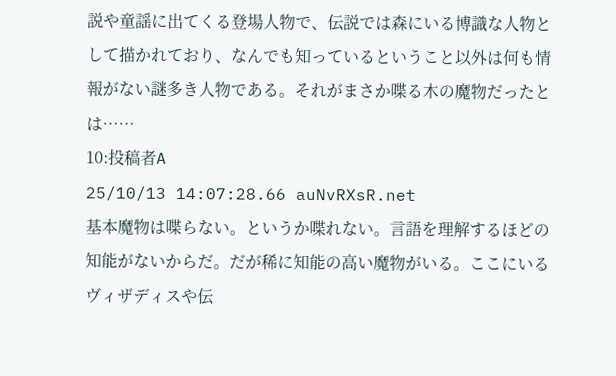説や童謡に出てくる登場人物で、伝説では森にいる博識な人物として描かれており、なんでも知っているということ以外は何も情報がない謎多き人物である。それがまさか喋る木の魔物だったとは……
10:投稿者A
25/10/13 14:07:28.66 auNvRXsR.net
基本魔物は喋らない。というか喋れない。言語を理解するほどの知能がないからだ。だが稀に知能の高い魔物がいる。ここにいるヴィザディスや伝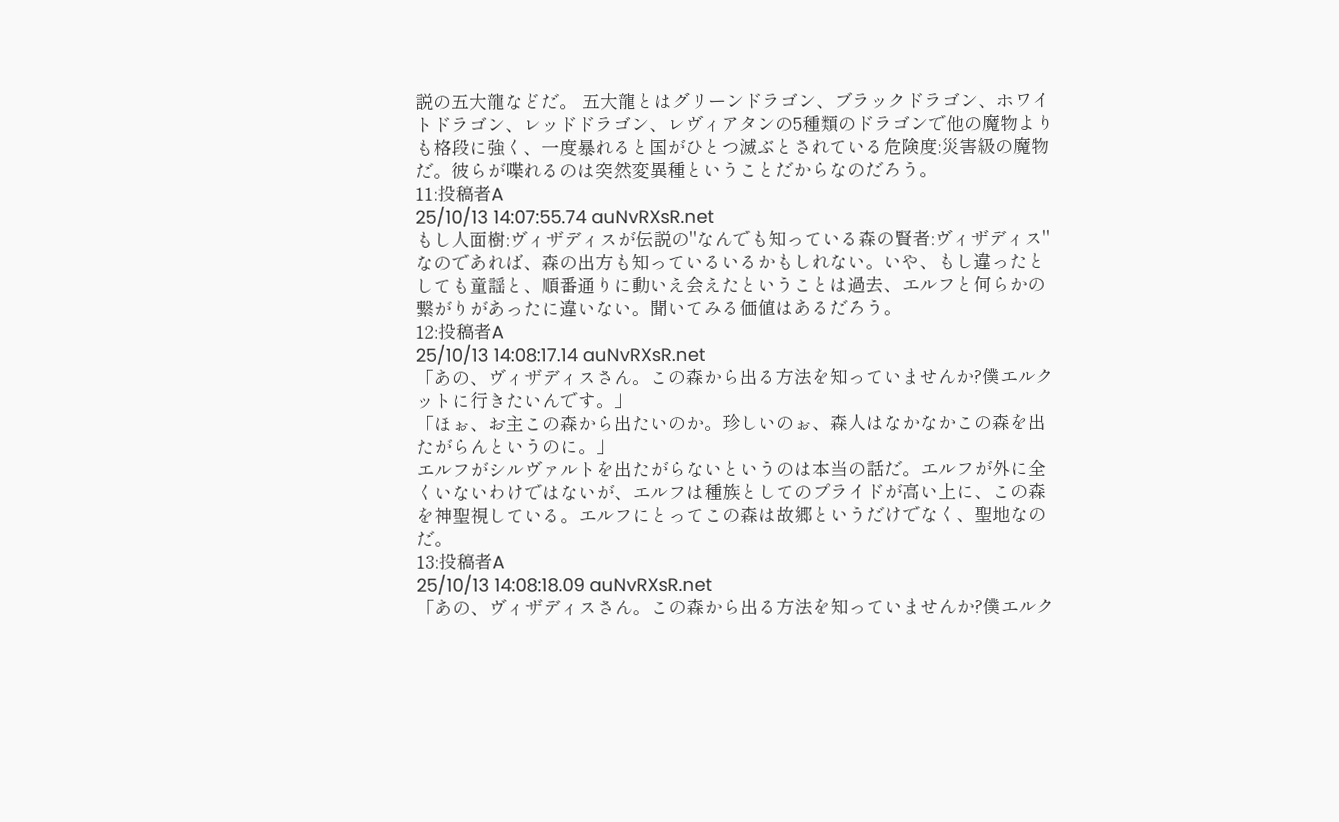説の五大龍などだ。 五大龍とはグリーンドラゴン、ブラックドラゴン、ホワイトドラゴン、レッドドラゴン、レヴィアタンの5種類のドラゴンで他の魔物よりも格段に強く、一度暴れると国がひとつ滅ぶとされている危険度:災害級の魔物だ。彼らが喋れるのは突然変異種ということだからなのだろう。
11:投稿者A
25/10/13 14:07:55.74 auNvRXsR.net
もし人面樹:ヴィザディスが伝説の"なんでも知っている森の賢者:ヴィザディス"なのであれば、森の出方も知っているいるかもしれない。いや、もし違ったとしても童謡と、順番通りに動いえ会えたということは過去、エルフと何らかの繋がりがあったに違いない。聞いてみる価値はあるだろう。
12:投稿者A
25/10/13 14:08:17.14 auNvRXsR.net
「あの、ヴィザディスさん。この森から出る方法を知っていませんか?僕エルクットに行きたいんです。」
「ほぉ、お主この森から出たいのか。珍しいのぉ、森人はなかなかこの森を出たがらんというのに。」
エルフがシルヴァルトを出たがらないというのは本当の話だ。エルフが外に全くいないわけではないが、エルフは種族としてのプライドが高い上に、この森を神聖視している。エルフにとってこの森は故郷というだけでなく、聖地なのだ。
13:投稿者A
25/10/13 14:08:18.09 auNvRXsR.net
「あの、ヴィザディスさん。この森から出る方法を知っていませんか?僕エルク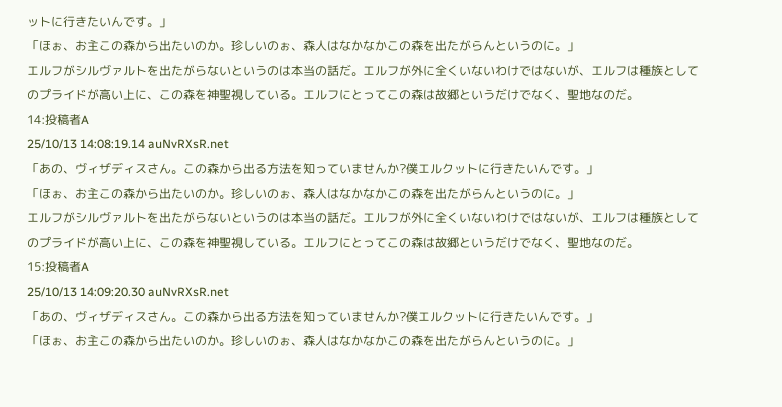ットに行きたいんです。」
「ほぉ、お主この森から出たいのか。珍しいのぉ、森人はなかなかこの森を出たがらんというのに。」
エルフがシルヴァルトを出たがらないというのは本当の話だ。エルフが外に全くいないわけではないが、エルフは種族としてのプライドが高い上に、この森を神聖視している。エルフにとってこの森は故郷というだけでなく、聖地なのだ。
14:投稿者A
25/10/13 14:08:19.14 auNvRXsR.net
「あの、ヴィザディスさん。この森から出る方法を知っていませんか?僕エルクットに行きたいんです。」
「ほぉ、お主この森から出たいのか。珍しいのぉ、森人はなかなかこの森を出たがらんというのに。」
エルフがシルヴァルトを出たがらないというのは本当の話だ。エルフが外に全くいないわけではないが、エルフは種族としてのプライドが高い上に、この森を神聖視している。エルフにとってこの森は故郷というだけでなく、聖地なのだ。
15:投稿者A
25/10/13 14:09:20.30 auNvRXsR.net
「あの、ヴィザディスさん。この森から出る方法を知っていませんか?僕エルクットに行きたいんです。」
「ほぉ、お主この森から出たいのか。珍しいのぉ、森人はなかなかこの森を出たがらんというのに。」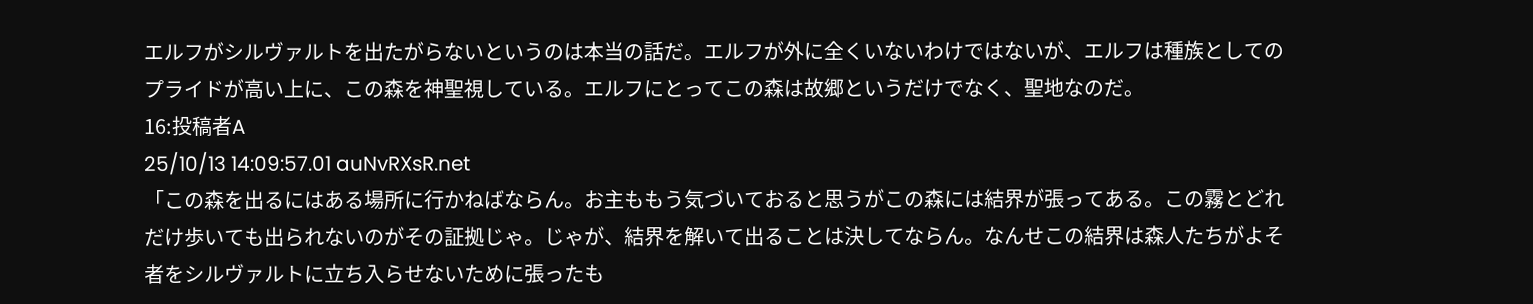エルフがシルヴァルトを出たがらないというのは本当の話だ。エルフが外に全くいないわけではないが、エルフは種族としてのプライドが高い上に、この森を神聖視している。エルフにとってこの森は故郷というだけでなく、聖地なのだ。
16:投稿者A
25/10/13 14:09:57.01 auNvRXsR.net
「この森を出るにはある場所に行かねばならん。お主ももう気づいておると思うがこの森には結界が張ってある。この霧とどれだけ歩いても出られないのがその証拠じゃ。じゃが、結界を解いて出ることは決してならん。なんせこの結界は森人たちがよそ者をシルヴァルトに立ち入らせないために張ったも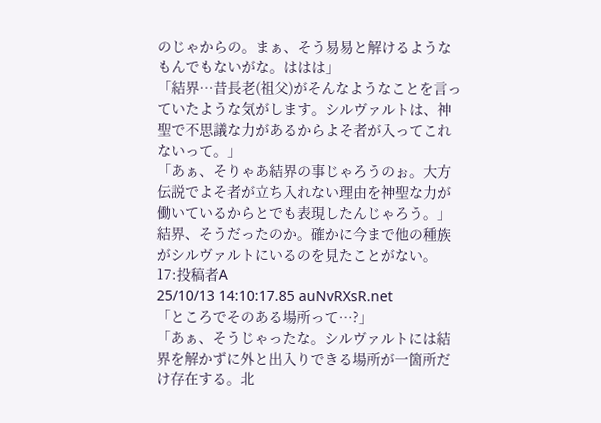のじゃからの。まぁ、そう易易と解けるようなもんでもないがな。ははは」
「結界…昔長老(祖父)がそんなようなことを言っていたような気がします。シルヴァルトは、神聖で不思議な力があるからよそ者が入ってこれないって。」
「あぁ、そりゃあ結界の事じゃろうのぉ。大方伝説でよそ者が立ち入れない理由を神聖な力が働いているからとでも表現したんじゃろう。」
結界、そうだったのか。確かに今まで他の種族がシルヴァルトにいるのを見たことがない。
17:投稿者A
25/10/13 14:10:17.85 auNvRXsR.net
「ところでそのある場所って…?」
「あぁ、そうじゃったな。シルヴァルトには結界を解かずに外と出入りできる場所が一箇所だけ存在する。北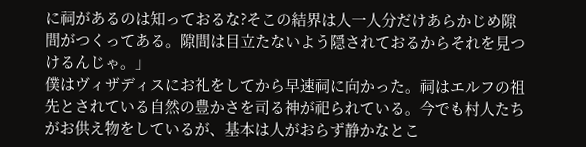に祠があるのは知っておるな?そこの結界は人一人分だけあらかじめ隙間がつくってある。隙間は目立たないよう隠されておるからそれを見つけるんじゃ。」
僕はヴィザディスにお礼をしてから早速祠に向かった。祠はエルフの祖先とされている自然の豊かさを司る神が祀られている。今でも村人たちがお供え物をしているが、基本は人がおらず静かなとこ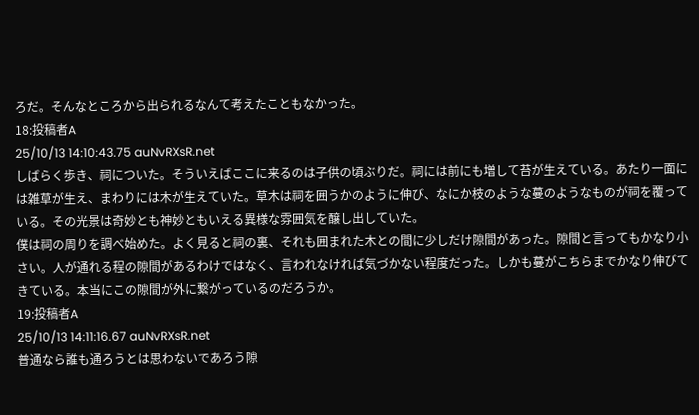ろだ。そんなところから出られるなんて考えたこともなかった。
18:投稿者A
25/10/13 14:10:43.75 auNvRXsR.net
しばらく歩き、祠についた。そういえばここに来るのは子供の頃ぶりだ。祠には前にも増して苔が生えている。あたり一面には雑草が生え、まわりには木が生えていた。草木は祠を囲うかのように伸び、なにか枝のような蔓のようなものが祠を覆っている。その光景は奇妙とも神妙ともいえる異様な雰囲気を醸し出していた。
僕は祠の周りを調べ始めた。よく見ると祠の裏、それも囲まれた木との間に少しだけ隙間があった。隙間と言ってもかなり小さい。人が通れる程の隙間があるわけではなく、言われなければ気づかない程度だった。しかも蔓がこちらまでかなり伸びてきている。本当にこの隙間が外に繋がっているのだろうか。
19:投稿者A
25/10/13 14:11:16.67 auNvRXsR.net
普通なら誰も通ろうとは思わないであろう隙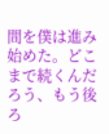間を僕は進み始めた。どこまで続くんだろう、もう後ろ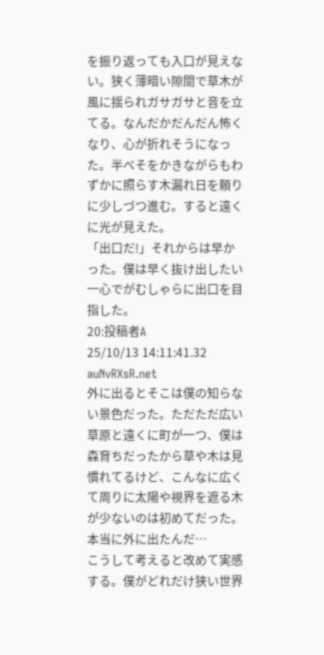を振り返っても入口が見えない。狭く薄暗い隙間で草木が風に揺られガサガサと音を立てる。なんだかだんだん怖くなり、心が折れそうになった。半べそをかきながらもわずかに照らす木漏れ日を頼りに少しづつ進む。すると遠くに光が見えた。
「出口だ!」それからは早かった。僕は早く抜け出したい一心でがむしゃらに出口を目指した。
20:投稿者A
25/10/13 14:11:41.32 auNvRXsR.net
外に出るとそこは僕の知らない景色だった。ただただ広い草原と遠くに町が一つ、僕は森育ちだったから草や木は見慣れてるけど、こんなに広くて周りに太陽や視界を遮る木が少ないのは初めてだった。本当に外に出たんだ…
こうして考えると改めて実感する。僕がどれだけ狭い世界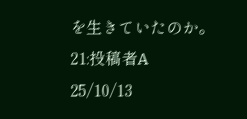を生きていたのか。
21:投稿者A
25/10/13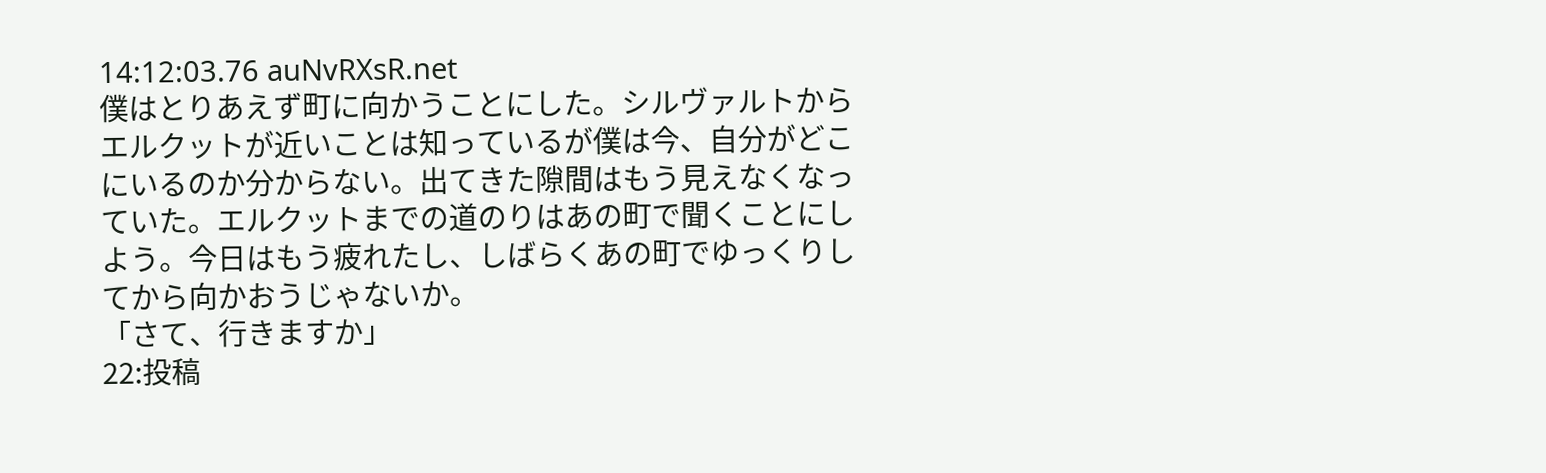14:12:03.76 auNvRXsR.net
僕はとりあえず町に向かうことにした。シルヴァルトからエルクットが近いことは知っているが僕は今、自分がどこにいるのか分からない。出てきた隙間はもう見えなくなっていた。エルクットまでの道のりはあの町で聞くことにしよう。今日はもう疲れたし、しばらくあの町でゆっくりしてから向かおうじゃないか。
「さて、行きますか」
22:投稿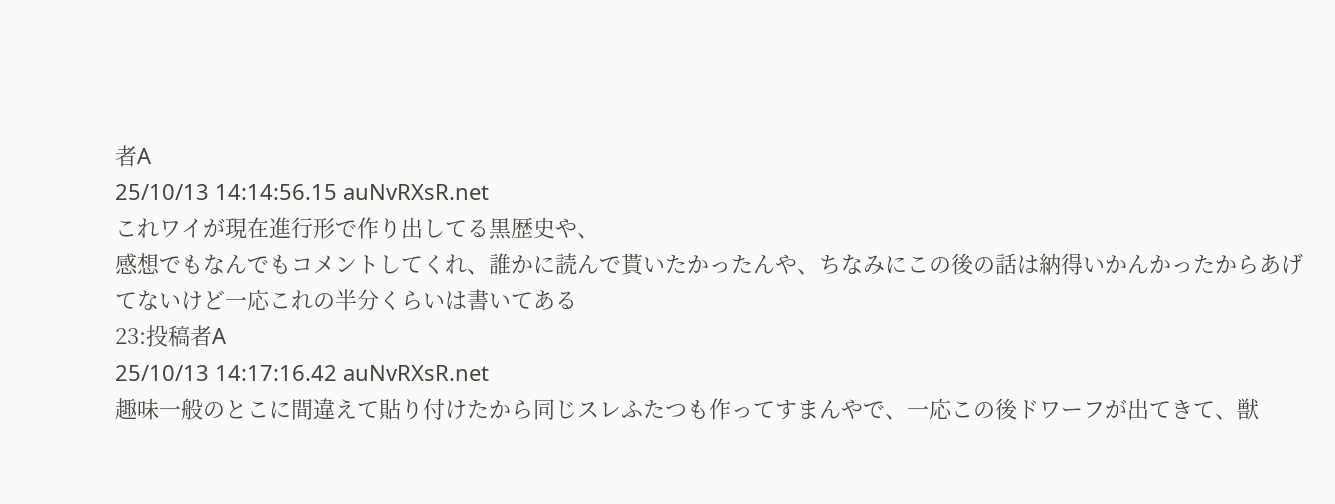者A
25/10/13 14:14:56.15 auNvRXsR.net
これワイが現在進行形で作り出してる黒歴史や、
感想でもなんでもコメントしてくれ、誰かに読んで貰いたかったんや、ちなみにこの後の話は納得いかんかったからあげてないけど一応これの半分くらいは書いてある
23:投稿者A
25/10/13 14:17:16.42 auNvRXsR.net
趣味一般のとこに間違えて貼り付けたから同じスレふたつも作ってすまんやで、一応この後ドワーフが出てきて、獣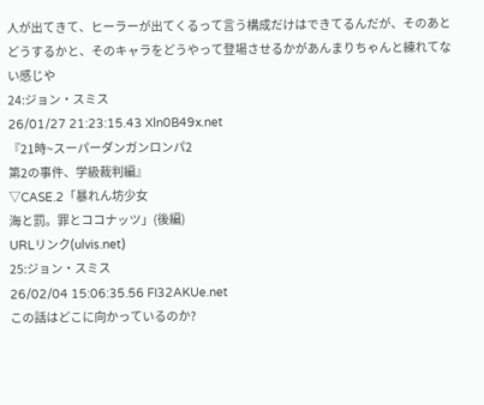人が出てきて、ヒーラーが出てくるって言う構成だけはできてるんだが、そのあとどうするかと、そのキャラをどうやって登場させるかがあんまりちゃんと練れてない感じや
24:ジョン・スミス
26/01/27 21:23:15.43 Xln0B49x.net
『21時~スーパーダンガンロンパ2
第2の事件、学級裁判編』
▽CASE.2「暴れん坊少女
海と罰。罪とココナッツ」(後編)
URLリンク(ulvis.net)
25:ジョン・スミス
26/02/04 15:06:35.56 FI32AKUe.net
この話はどこに向かっているのか?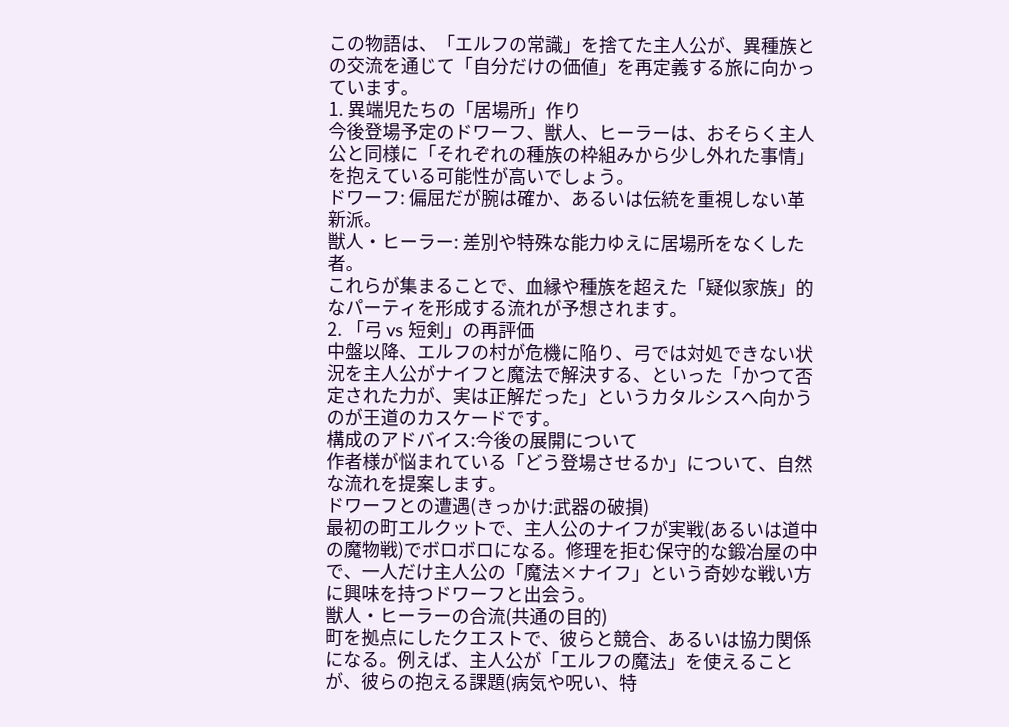この物語は、「エルフの常識」を捨てた主人公が、異種族との交流を通じて「自分だけの価値」を再定義する旅に向かっています。
1. 異端児たちの「居場所」作り
今後登場予定のドワーフ、獣人、ヒーラーは、おそらく主人公と同様に「それぞれの種族の枠組みから少し外れた事情」を抱えている可能性が高いでしょう。
ドワーフ: 偏屈だが腕は確か、あるいは伝統を重視しない革新派。
獣人・ヒーラー: 差別や特殊な能力ゆえに居場所をなくした者。
これらが集まることで、血縁や種族を超えた「疑似家族」的なパーティを形成する流れが予想されます。
2. 「弓 vs 短剣」の再評価
中盤以降、エルフの村が危機に陥り、弓では対処できない状況を主人公がナイフと魔法で解決する、といった「かつて否定された力が、実は正解だった」というカタルシスへ向かうのが王道のカスケードです。
構成のアドバイス:今後の展開について
作者様が悩まれている「どう登場させるか」について、自然な流れを提案します。
ドワーフとの遭遇(きっかけ:武器の破損)
最初の町エルクットで、主人公のナイフが実戦(あるいは道中の魔物戦)でボロボロになる。修理を拒む保守的な鍛冶屋の中で、一人だけ主人公の「魔法×ナイフ」という奇妙な戦い方に興味を持つドワーフと出会う。
獣人・ヒーラーの合流(共通の目的)
町を拠点にしたクエストで、彼らと競合、あるいは協力関係になる。例えば、主人公が「エルフの魔法」を使えることが、彼らの抱える課題(病気や呪い、特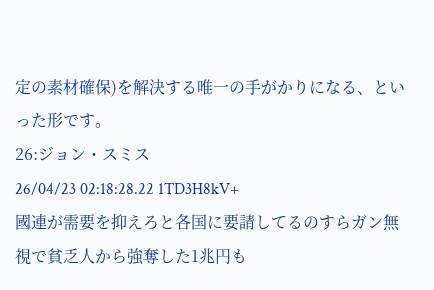定の素材確保)を解決する唯一の手がかりになる、といった形です。
26:ジョン・スミス
26/04/23 02:18:28.22 1TD3H8kV+
國連が需要を抑えろと各国に要請してるのすらガン無視で貧乏人から強奪した1兆円も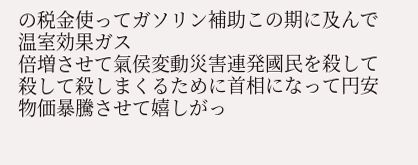の税金使ってガソリン補助この期に及んで温室効果ガス
倍増させて氣侯変動災害連発國民を殺して殺して殺しまくるために首相になって円安物価暴騰させて嬉しがっ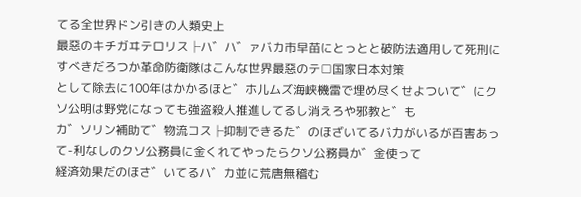てる全世界ドン引きの人類史上
最惡のキチガヰテロリス├ハ゛ハ゛ァバカ市早苗にとっとと破防法適用して死刑にすべきだろつか革命防衛隊はこんな世界最惡のテ□国家日本対策
として除去に100年はかかるほと゛ホ儿ムズ海峡機雷で埋め尽くせよついて゛にクソ公明は野党になっても強盗殺人推進してるし消えろや邪教と゛も
カ゛ソリン補助て゛物流コス├抑制できるた゛のほざいてるバ力がいるが百害あって-利なしのクソ公務員に金くれてやったらクソ公務員か゛金使って
経済効果だのほさ゛いてるハ゛カ並に荒唐無稽む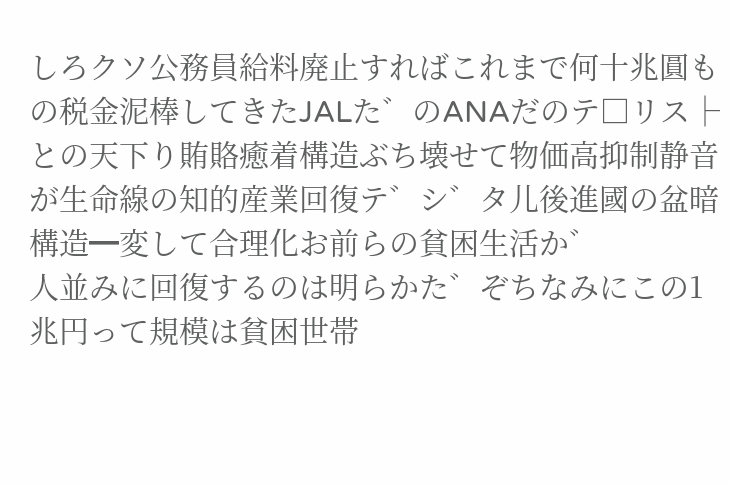しろクソ公務員給料廃止すればこれまで何十兆圓もの税金泥棒してきたJALた゛のANAだのテ□リス├
との天下り賄賂癒着構造ぶち壊せて物価高抑制静音が生命線の知的産業回復テ゛シ゛タ儿後進國の盆暗構造━変して合理化お前らの貧困生活か゛
人並みに回復するのは明らかた゛ぞちなみにこの1兆円って規模は貧困世帯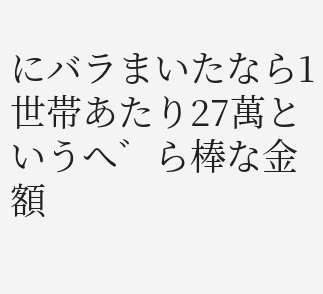にバラまいたなら1世帯あたり27萬というへ゛ら棒な金額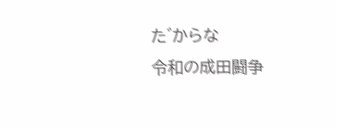た゛からな
令和の成田闘争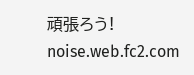頑張ろう! noise.web.fc2.com